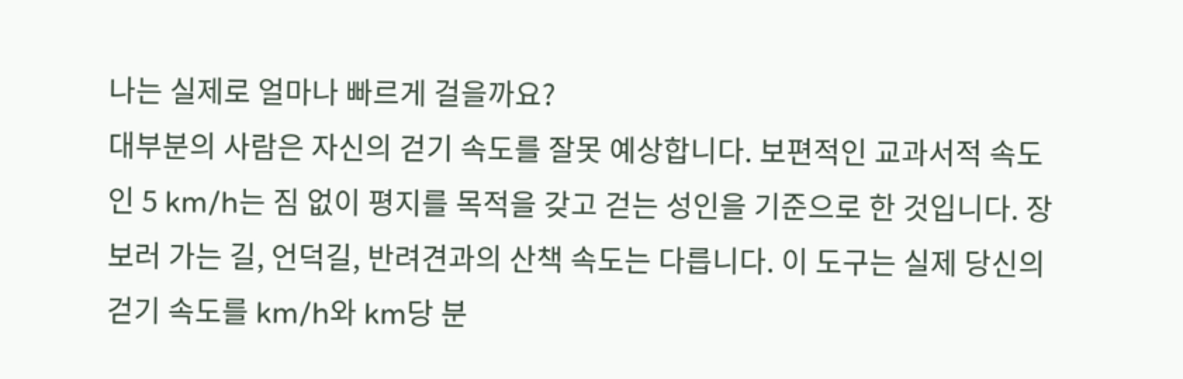나는 실제로 얼마나 빠르게 걸을까요?
대부분의 사람은 자신의 걷기 속도를 잘못 예상합니다. 보편적인 교과서적 속도인 5 km/h는 짐 없이 평지를 목적을 갖고 걷는 성인을 기준으로 한 것입니다. 장보러 가는 길, 언덕길, 반려견과의 산책 속도는 다릅니다. 이 도구는 실제 당신의 걷기 속도를 km/h와 km당 분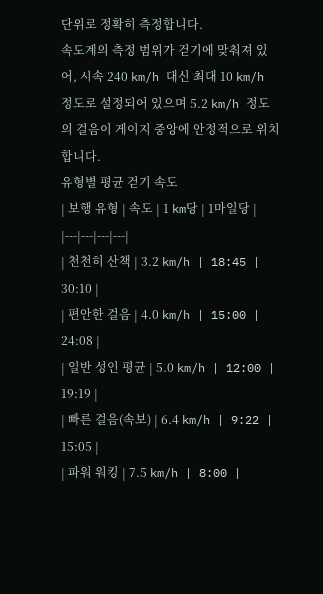단위로 정확히 측정합니다.
속도계의 측정 범위가 걷기에 맞춰져 있어, 시속 240 km/h 대신 최대 10 km/h 정도로 설정되어 있으며 5.2 km/h 정도의 걸음이 게이지 중앙에 안정적으로 위치합니다.
유형별 평균 걷기 속도
| 보행 유형 | 속도 | 1 km당 | 1마일당 |
|---|---|---|---|
| 천천히 산책 | 3.2 km/h | 18:45 | 30:10 |
| 편안한 걸음 | 4.0 km/h | 15:00 | 24:08 |
| 일반 성인 평균 | 5.0 km/h | 12:00 | 19:19 |
| 빠른 걸음(속보) | 6.4 km/h | 9:22 | 15:05 |
| 파워 워킹 | 7.5 km/h | 8:00 |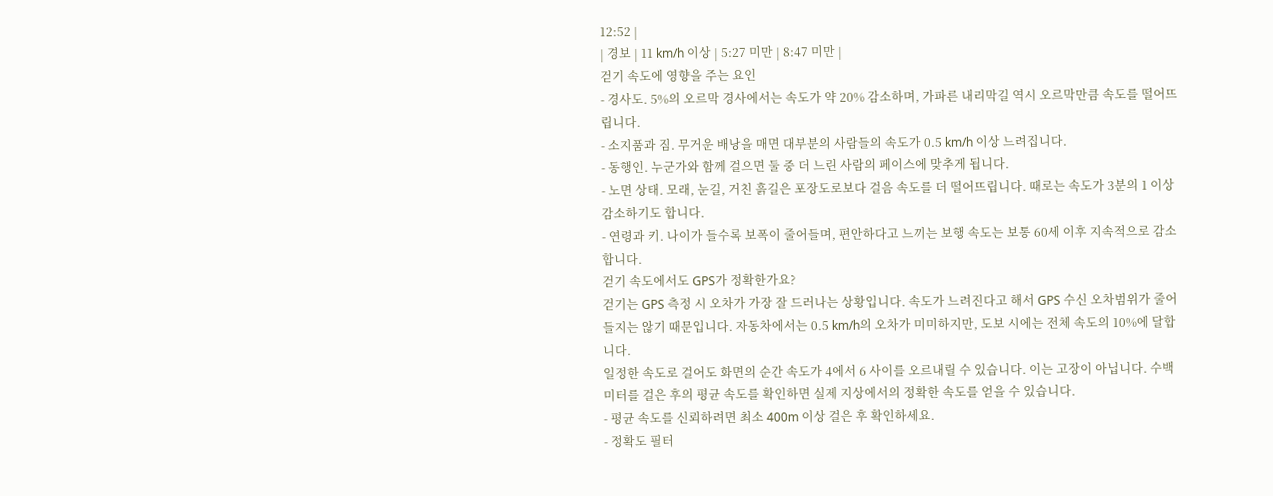12:52 |
| 경보 | 11 km/h 이상 | 5:27 미만 | 8:47 미만 |
걷기 속도에 영향을 주는 요인
- 경사도. 5%의 오르막 경사에서는 속도가 약 20% 감소하며, 가파른 내리막길 역시 오르막만큼 속도를 떨어뜨립니다.
- 소지품과 짐. 무거운 배낭을 매면 대부분의 사람들의 속도가 0.5 km/h 이상 느려집니다.
- 동행인. 누군가와 함께 걸으면 둘 중 더 느린 사람의 페이스에 맞추게 됩니다.
- 노면 상태. 모래, 눈길, 거친 흙길은 포장도로보다 걸음 속도를 더 떨어뜨립니다. 때로는 속도가 3분의 1 이상 감소하기도 합니다.
- 연령과 키. 나이가 들수록 보폭이 줄어들며, 편안하다고 느끼는 보행 속도는 보통 60세 이후 지속적으로 감소합니다.
걷기 속도에서도 GPS가 정확한가요?
걷기는 GPS 측정 시 오차가 가장 잘 드러나는 상황입니다. 속도가 느려진다고 해서 GPS 수신 오차범위가 줄어들지는 않기 때문입니다. 자동차에서는 0.5 km/h의 오차가 미미하지만, 도보 시에는 전체 속도의 10%에 달합니다.
일정한 속도로 걸어도 화면의 순간 속도가 4에서 6 사이를 오르내릴 수 있습니다. 이는 고장이 아닙니다. 수백 미터를 걸은 후의 평균 속도를 확인하면 실제 지상에서의 정확한 속도를 얻을 수 있습니다.
- 평균 속도를 신뢰하려면 최소 400m 이상 걸은 후 확인하세요.
- 정확도 필터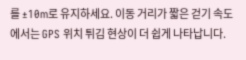를 ±10m로 유지하세요. 이동 거리가 짧은 걷기 속도에서는 GPS 위치 튀김 현상이 더 쉽게 나타납니다.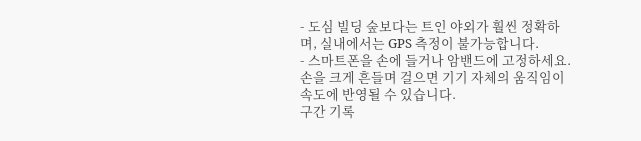- 도심 빌딩 숲보다는 트인 야외가 훨씬 정확하며, 실내에서는 GPS 측정이 불가능합니다.
- 스마트폰을 손에 들거나 암밴드에 고정하세요. 손을 크게 흔들며 걸으면 기기 자체의 움직임이 속도에 반영될 수 있습니다.
구간 기록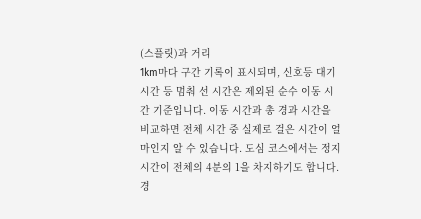(스플릿)과 거리
1km마다 구간 기록이 표시되며, 신호등 대기 시간 등 멈춰 선 시간은 제외된 순수 이동 시간 기준입니다. 이동 시간과 총 경과 시간을 비교하면 전체 시간 중 실제로 걸은 시간이 얼마인지 알 수 있습니다. 도심 코스에서는 정지 시간이 전체의 4분의 1을 차지하기도 합니다.
경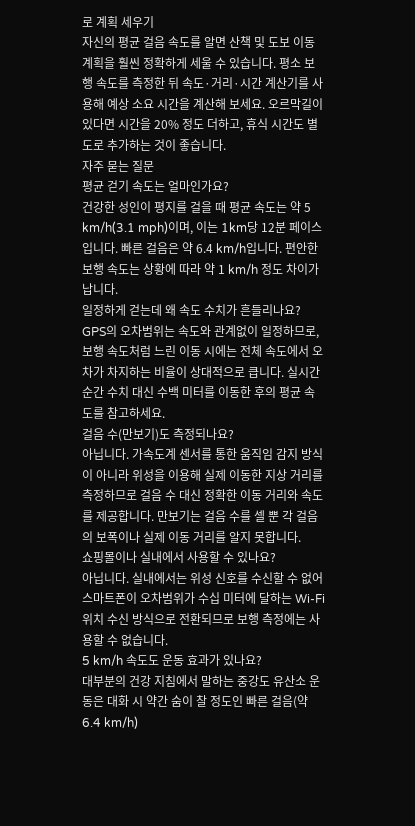로 계획 세우기
자신의 평균 걸음 속도를 알면 산책 및 도보 이동 계획을 훨씬 정확하게 세울 수 있습니다. 평소 보행 속도를 측정한 뒤 속도·거리·시간 계산기를 사용해 예상 소요 시간을 계산해 보세요. 오르막길이 있다면 시간을 20% 정도 더하고, 휴식 시간도 별도로 추가하는 것이 좋습니다.
자주 묻는 질문
평균 걷기 속도는 얼마인가요?
건강한 성인이 평지를 걸을 때 평균 속도는 약 5 km/h(3.1 mph)이며, 이는 1km당 12분 페이스입니다. 빠른 걸음은 약 6.4 km/h입니다. 편안한 보행 속도는 상황에 따라 약 1 km/h 정도 차이가 납니다.
일정하게 걷는데 왜 속도 수치가 흔들리나요?
GPS의 오차범위는 속도와 관계없이 일정하므로, 보행 속도처럼 느린 이동 시에는 전체 속도에서 오차가 차지하는 비율이 상대적으로 큽니다. 실시간 순간 수치 대신 수백 미터를 이동한 후의 평균 속도를 참고하세요.
걸음 수(만보기)도 측정되나요?
아닙니다. 가속도계 센서를 통한 움직임 감지 방식이 아니라 위성을 이용해 실제 이동한 지상 거리를 측정하므로 걸음 수 대신 정확한 이동 거리와 속도를 제공합니다. 만보기는 걸음 수를 셀 뿐 각 걸음의 보폭이나 실제 이동 거리를 알지 못합니다.
쇼핑몰이나 실내에서 사용할 수 있나요?
아닙니다. 실내에서는 위성 신호를 수신할 수 없어 스마트폰이 오차범위가 수십 미터에 달하는 Wi-Fi 위치 수신 방식으로 전환되므로 보행 측정에는 사용할 수 없습니다.
5 km/h 속도도 운동 효과가 있나요?
대부분의 건강 지침에서 말하는 중강도 유산소 운동은 대화 시 약간 숨이 찰 정도인 빠른 걸음(약 6.4 km/h)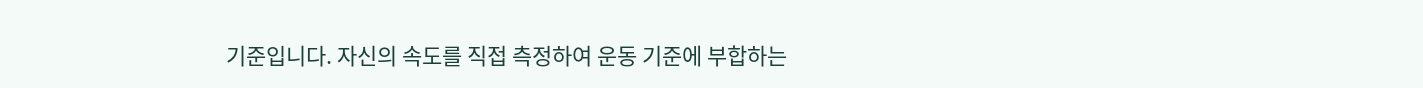기준입니다. 자신의 속도를 직접 측정하여 운동 기준에 부합하는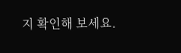지 확인해 보세요.